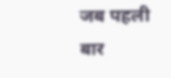जब पहली बार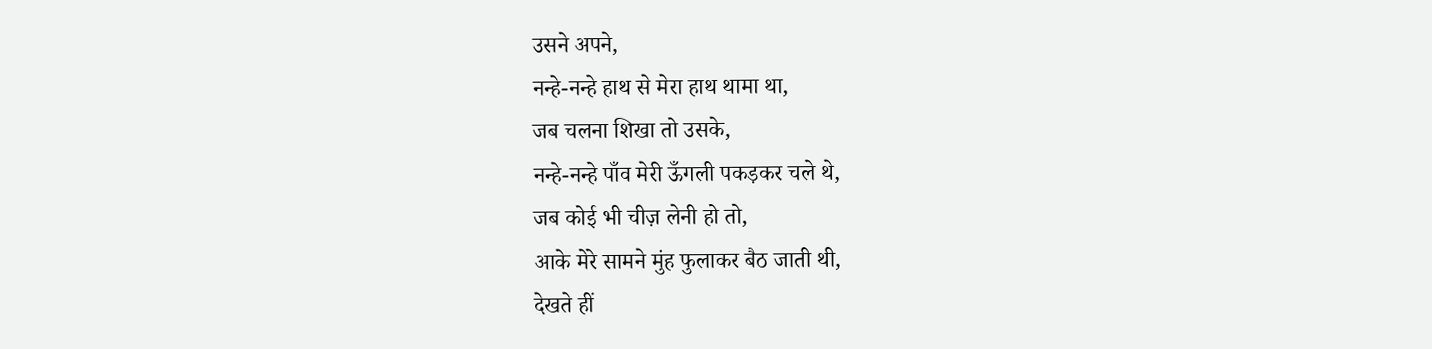उसने अपने,
नन्हे-नन्हे हाथ से मेरा हाथ थामा था,
जब चलना शिखा तो उसके,
नन्हे-नन्हे पाँव मेरी ऊँगली पकड़कर चले थे,
जब कोई भी चीज़ लेनी हो तो,
आके मेरे सामने मुंह फुलाकर बैठ जाती थी,
देखते हीं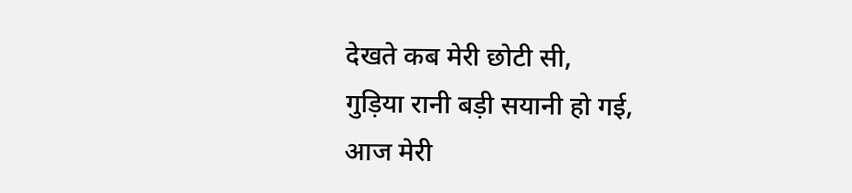देखते कब मेरी छोटी सी,
गुड़िया रानी बड़ी सयानी हो गई,
आज मेरी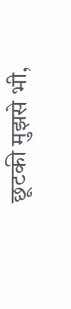छूटकी मुझसे भी,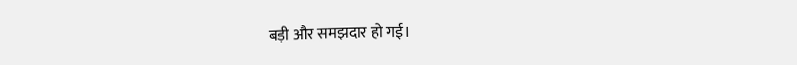बड़ी और समझदार हो गई।